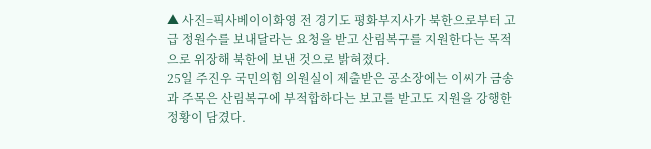▲ 사진=픽사베이이화영 전 경기도 평화부지사가 북한으로부터 고급 정원수를 보내달라는 요청을 받고 산림복구를 지원한다는 목적으로 위장해 북한에 보낸 것으로 밝혀졌다.
25일 주진우 국민의힘 의원실이 제출받은 공소장에는 이씨가 금송과 주목은 산림복구에 부적합하다는 보고를 받고도 지원을 강행한 정황이 담겼다.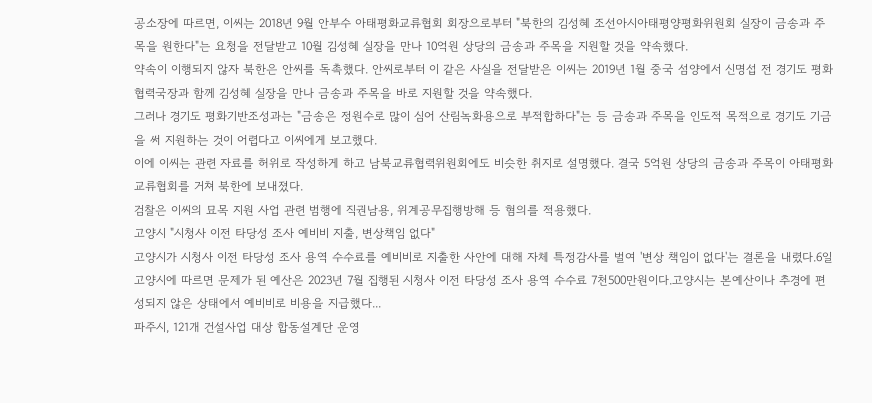공소장에 따르면, 이씨는 2018년 9월 안부수 아태평화교류협회 회장으로부터 "북한의 김성혜 조선아시아태평양평화위원회 실장이 금송과 주목을 원한다"는 요청을 전달받고 10월 김성혜 실장을 만나 10억원 상당의 금송과 주목을 지원할 것을 약속했다.
약속이 이행되지 않자 북한은 안씨를 독촉했다. 안씨로부터 이 같은 사실을 전달받은 이씨는 2019년 1월 중국 섬양에서 신명섭 전 경기도 평화협력국장과 함께 김성혜 실장을 만나 금송과 주목을 바로 지원할 것을 약속했다.
그러나 경기도 평화기반조성과는 "금송은 정원수로 많이 심어 산림녹화용으로 부적합하다"는 등 금송과 주목을 인도적 목적으로 경기도 기금을 써 지원하는 것이 어렵다고 이씨에게 보고했다.
이에 이씨는 관련 자료를 허위로 작성하게 하고 남북교류협력위원회에도 비슷한 취지로 설명했다. 결국 5억원 상당의 금송과 주목이 아태평화교류협회를 거쳐 북한에 보내졌다.
검찰은 이씨의 묘목 지원 사업 관련 범행에 직권남용, 위계공무집행방해 등 혐의를 적용했다.
고양시 "시청사 이전 타당성 조사 예비비 지출, 변상책임 없다"
고양시가 시청사 이전 타당성 조사 용역 수수료를 예비비로 지출한 사안에 대해 자체 특정감사를 벌여 '변상 책임이 없다'는 결론을 내렸다.6일 고양시에 따르면 문제가 된 예산은 2023년 7월 집행된 시청사 이전 타당성 조사 용역 수수료 7천500만원이다.고양시는 본예산이나 추경에 편성되지 않은 상태에서 예비비로 비용을 지급했다...
파주시, 121개 건설사업 대상 합동설계단 운영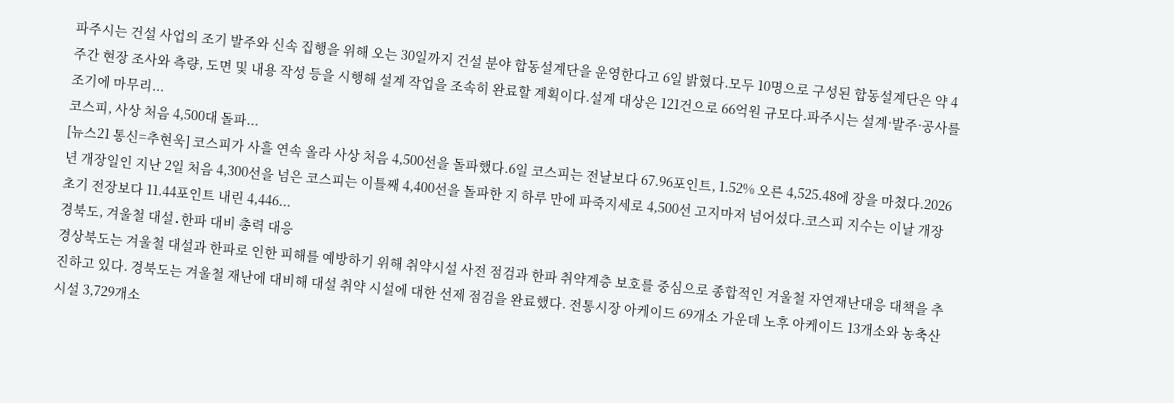파주시는 건설 사업의 조기 발주와 신속 집행을 위해 오는 30일까지 건설 분야 합동설계단을 운영한다고 6일 밝혔다.모두 10명으로 구성된 합동설계단은 약 4주간 현장 조사와 측량, 도면 및 내용 작성 등을 시행해 설계 작업을 조속히 완료할 계획이다.설계 대상은 121건으로 66억원 규모다.파주시는 설계·발주·공사를 조기에 마무리...
코스피, 사상 처음 4,500대 돌파...
[뉴스21 통신=추현욱] 코스피가 사흘 연속 올라 사상 처음 4,500선을 돌파했다.6일 코스피는 전날보다 67.96포인트, 1.52% 오른 4,525.48에 장을 마쳤다.2026년 개장일인 지난 2일 처음 4,300선을 넘은 코스피는 이틀째 4,400선을 돌파한 지 하루 만에 파죽지세로 4,500선 고지마저 넘어섰다.코스피 지수는 이날 개장 초기 전장보다 11.44포인트 내린 4,446...
경북도, 겨울철 대설․한파 대비 총력 대응
경상북도는 겨울철 대설과 한파로 인한 피해를 예방하기 위해 취약시설 사전 점검과 한파 취약계층 보호를 중심으로 종합적인 겨울철 자연재난대응 대책을 추진하고 있다. 경북도는 겨울철 재난에 대비해 대설 취약 시설에 대한 선제 점검을 완료했다. 전통시장 아케이드 69개소 가운데 노후 아케이드 13개소와 농축산시설 3,729개소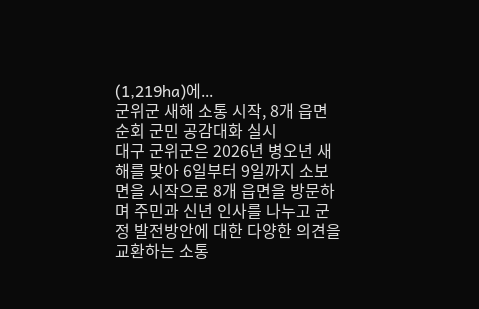(1,219ha)에...
군위군 새해 소통 시작, 8개 읍면 순회 군민 공감대화 실시
대구 군위군은 2026년 병오년 새해를 맞아 6일부터 9일까지 소보면을 시작으로 8개 읍면을 방문하며 주민과 신년 인사를 나누고 군정 발전방안에 대한 다양한 의견을 교환하는 소통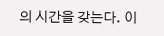의 시간을 갖는다. 이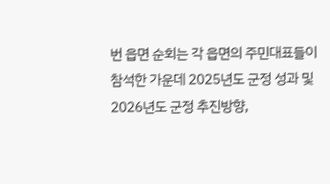번 읍면 순회는 각 읍면의 주민대표들이 참석한 가운데 2025년도 군정 성과 및 2026년도 군정 추진방향,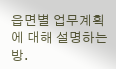읍면별 업무계획에 대해 설명하는 방.